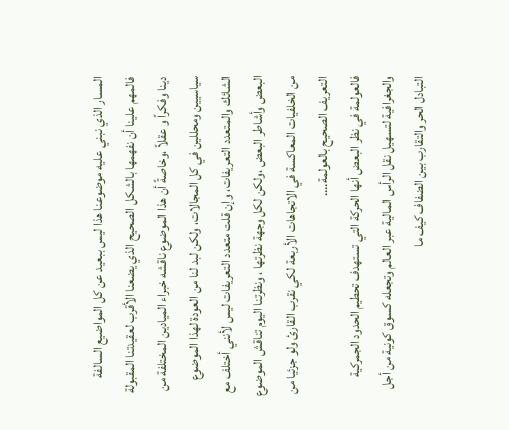المسار الذي نبني عليه موضوعنا هذا ليس ببعيد عن كل المواضيع السالفة فالمهم علينا أن نفهمها بالشكل الصحيح الذي يضعنا الأقرب لعقيدتنا المقبولة دينا وفكراً و عقلاً ،وخاصةً أن هذا الموضوع ناقشه خبراء الميادين المختلفة من سياسيين ومحللين في كل المجالات، ولكن لبد لنا من العودة لهذا الموضوع الشائك والمتعدد التعريفات، وإن قلت متعدد التعريفات ليس لأنني أختلف مع البعض وأشاطر البعض ،ولكن لكل وجهة نظرتها ، ونظرتنا اليوم تناقش الموضوع من الخلفيات المعاكسة في الاتجاهات الأربعة لكي نقرب القارئ ولو جزئيا من التعريف الصحيح بالعولمة….
فالعولمة في نظر البعض أنها الحركة التي تستهدف تحطيم الحدود الجمركية والجغرافية لتسهيل نقل الرأس المالية عبر العالم وتجعله كسوق كونية من أجل التبادل الحر والتقارب بين الضفاف كيف ما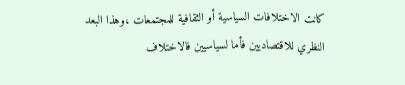كانت الاختلافات السياسية أو الثقافية للمجتمعات ،وهذا البعد النظري للاقتصاديين فأما لسياسيين فالاختلاف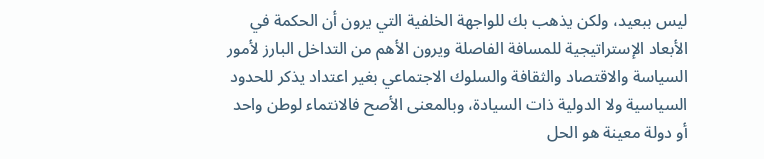ليس ببعيد، ولكن يذهب بك للواجهة الخلفية التي يرون أن الحكمة في الأبعاد الإستراتيجية للمسافة الفاصلة ويرون الأهم من التداخل البارز لأمور السياسة والاقتصاد والثقافة والسلوك الاجتماعي بغير اعتداد يذكر للحدود السياسية ولا الدولية ذات السيادة، وبالمعنى الأصح فالانتماء لوطن واحد أو دولة معينة هو الحل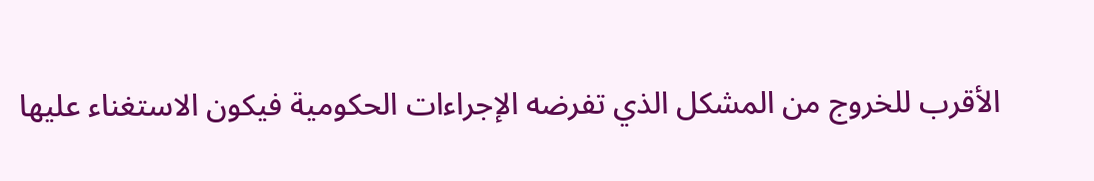الأقرب للخروج من المشكل الذي تفرضه الإجراءات الحكومية فيكون الاستغناء عليها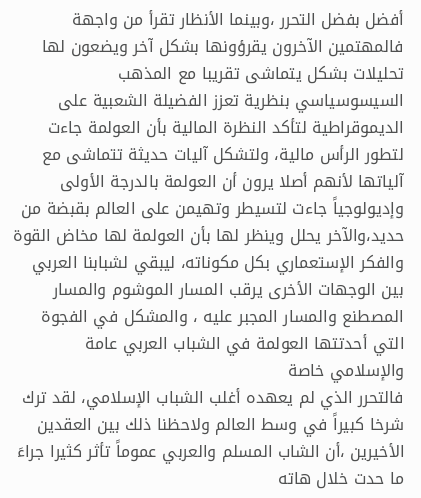أفضل بفضل التحرر ،وبينما الأنظار تقرأ من واجهة فالمهتمين الآخرون يقرؤونها بشكل آخر ويضعون لها تحليلات بشكل يتماشى تقريبا مع المذهب السيسوسياسي بنظرية تعزز الفضيلة الشعبية على الديموقراطية لتأكد النظرة المالية بأن العولمة جاءت لتطور الرأس مالية، ولتشكل آليات حديثة تتماشى مع آلياتها لأنهم أصلا يرون أن العولمة بالدرجة الأولى وإديولوجياً جاءت لتسيطر وتهيمن على العالم بقبضة من حديد،والآخر يحلل وينظر لها بأن العولمة لها مخاض القوة والفكر الإستعماري بكل مكوناته، ليبقي لشبابنا العربي بين الوجهات الأخرى يرقب المسار الموشوم والمسار المصطنع والمسار المجبر عليه ، والمشكل في الفجوة التي أحدتتها العولمة في الشباب العربي عامة والإسلامي خاصة
فالتحرر الذي لم يعهده أغلب الشباب الإسلامي، لقد ترك شرخا كبيراً في وسط العالم ولاحظنا ذلك بين العقدين الأخيرين ،أن الشاب المسلم والعربي عموماً تأثر كثيرا جراءَ ما حدت خلال هاته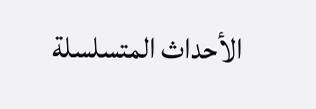الأحداث المتسلسلة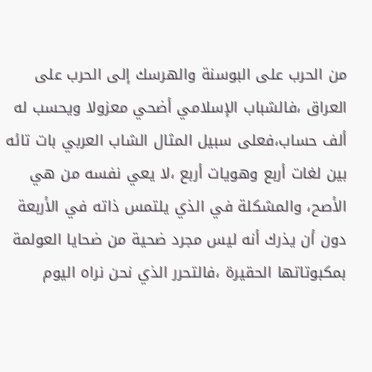من الحرب على البوسنة والهرسك إلى الحرب على العراق ،فالشباب الإسلامي أضحي معزولا ويحسب له ألف حساب،فعلى سبيل المثال الشاب العربي بات تائه بين لغات أربع وهويات أربع ،لا يعي نفسه من هي الأصح، والمشكلة في الذي يلتمس ذاته في الأربعة دون أن يذرك أنه ليس مجرد ضحية من ضحايا العولمة بمكبوتاتها الحقيرة ،فالتحرر الذي نحن نراه اليوم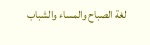لغة الصباح والمساء والشباب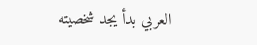العربي بدأ يجد شخصيته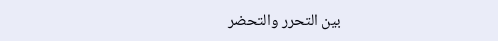بين التحرر والتحضر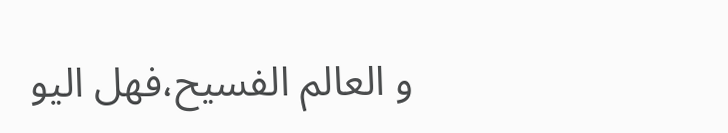و العالم الفسيح،فهل اليو